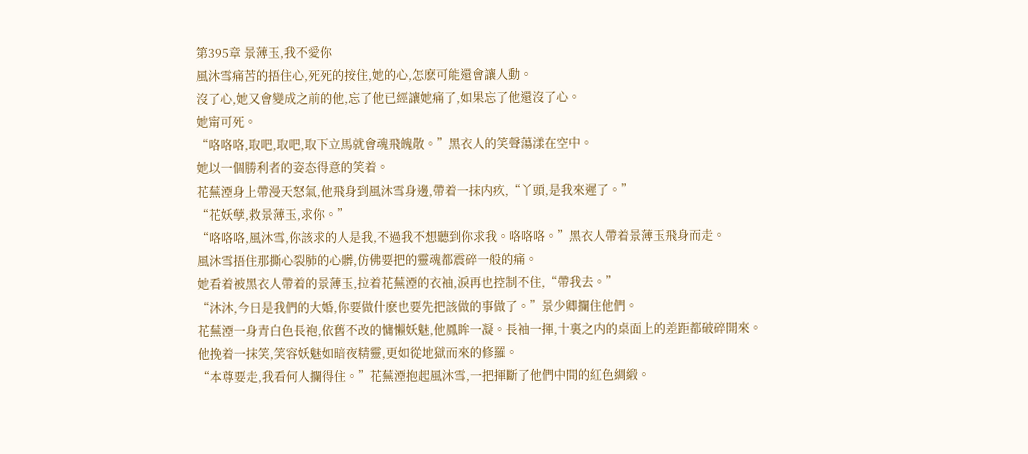第395章 景薄玉,我不愛你
風沐雪痛苦的捂住心,死死的按住,她的心,怎麽可能還會讓人動。
沒了心,她又會變成之前的他,忘了他已經讓她痛了,如果忘了他還沒了心。
她甯可死。
“咯咯咯,取吧,取吧,取下立馬就會魂飛魄散。”黑衣人的笑聲蕩漾在空中。
她以一個勝利者的姿态得意的笑着。
花蕪湮身上帶漫天怒氣,他飛身到風沐雪身邊,帶着一抹内疚,“丫頭,是我來遲了。”
“花妖孽,救景薄玉,求你。”
“咯咯咯,風沐雪,你該求的人是我,不過我不想聽到你求我。咯咯咯。”黑衣人帶着景薄玉飛身而走。
風沐雪捂住那撕心裂肺的心髒,仿佛要把的靈魂都震碎一般的痛。
她看着被黑衣人帶着的景薄玉,拉着花蕪湮的衣袖,淚再也控制不住,“帶我去。”
“沐沐,今日是我們的大婚,你要做什麽也要先把該做的事做了。”景少卿攔住他們。
花蕪湮一身青白色長袍,依舊不改的慵懶妖魅,他鳳眸一凝。長袖一揮,十裏之内的桌面上的差距都破碎開來。
他挽着一抹笑,笑容妖魅如暗夜精靈,更如從地獄而來的修羅。
“本尊要走,我看何人攔得住。”花蕪湮抱起風沐雪,一把揮斷了他們中間的紅色綢緞。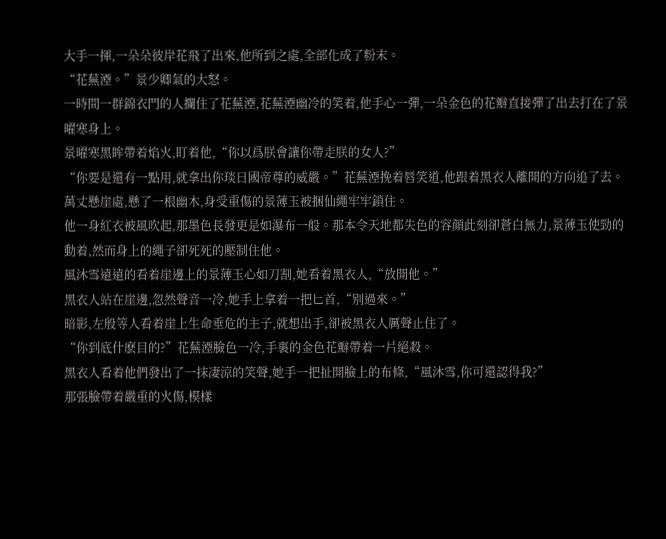大手一揮,一朵朵彼岸花飛了出來,他所到之處,全部化成了粉末。
“花蕪湮。”景少卿氣的大怒。
一時間一群錦衣門的人攔住了花蕪湮,花蕪湮幽冷的笑着,他手心一彈,一朵金色的花瓣直接彈了出去打在了景曜寒身上。
景曜寒黑眸帶着焰火,盯着他,“你以爲朕會讓你帶走朕的女人?”
“你要是還有一點用,就拿出你琰日國帝尊的威嚴。”花蕪湮挽着唇笑道,他跟着黑衣人離開的方向追了去。
萬丈懸崖處,懸了一根幽木,身受重傷的景薄玉被捆仙繩牢牢鎖住。
他一身紅衣被風吹起,那墨色長發更是如瀑布一般。那本令天地都失色的容顔此刻卻蒼白無力,景薄玉使勁的動着,然而身上的繩子卻死死的壓制住他。
風沐雪遠遠的看着崖邊上的景薄玉心如刀割,她看着黑衣人,“放開他。”
黑衣人站在崖邊,忽然聲音一冷,她手上拿着一把匕首,“别過來。”
暗影,左殷等人看着崖上生命垂危的主子,就想出手,卻被黑衣人厲聲止住了。
“你到底什麽目的?”花蕪湮臉色一冷,手裏的金色花瓣帶着一片絕殺。
黑衣人看着他們發出了一抹凄涼的笑聲,她手一把扯開臉上的布條,“風沐雪,你可還認得我?”
那張臉帶着嚴重的火傷,模樣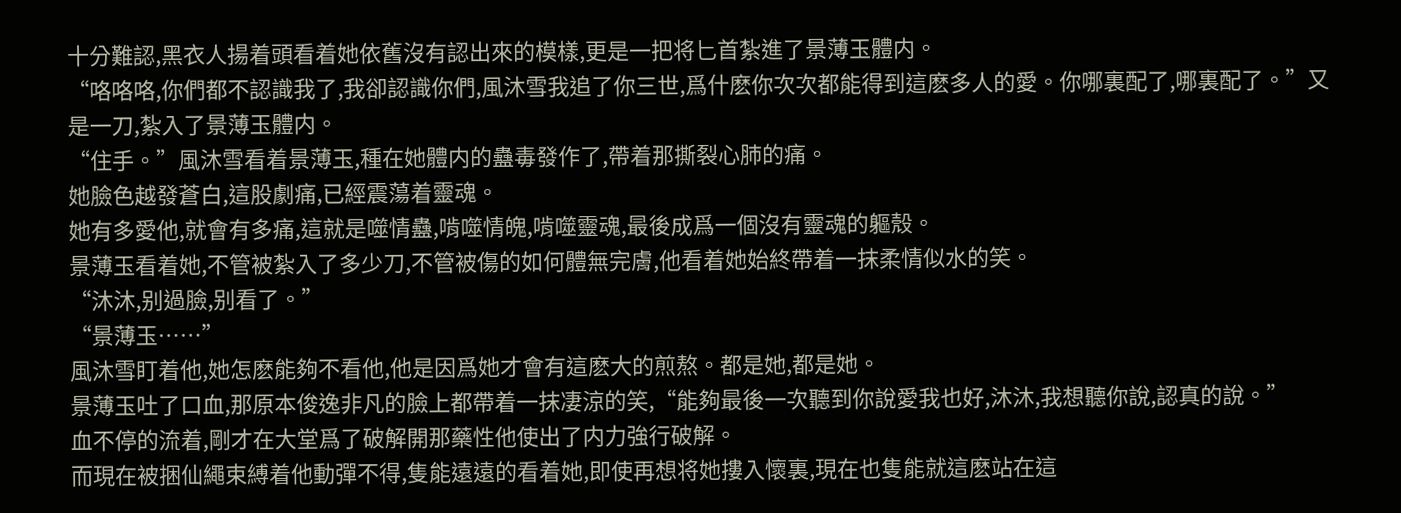十分難認,黑衣人揚着頭看着她依舊沒有認出來的模樣,更是一把将匕首紮進了景薄玉體内。
“咯咯咯,你們都不認識我了,我卻認識你們,風沐雪我追了你三世,爲什麽你次次都能得到這麽多人的愛。你哪裏配了,哪裏配了。”又是一刀,紮入了景薄玉體内。
“住手。”風沐雪看着景薄玉,種在她體内的蠱毒發作了,帶着那撕裂心肺的痛。
她臉色越發蒼白,這股劇痛,已經震蕩着靈魂。
她有多愛他,就會有多痛,這就是噬情蠱,啃噬情魄,啃噬靈魂,最後成爲一個沒有靈魂的軀殼。
景薄玉看着她,不管被紮入了多少刀,不管被傷的如何體無完膚,他看着她始終帶着一抹柔情似水的笑。
“沐沐,别過臉,别看了。”
“景薄玉……”
風沐雪盯着他,她怎麽能夠不看他,他是因爲她才會有這麽大的煎熬。都是她,都是她。
景薄玉吐了口血,那原本俊逸非凡的臉上都帶着一抹凄涼的笑,“能夠最後一次聽到你說愛我也好,沐沐,我想聽你說,認真的說。”
血不停的流着,剛才在大堂爲了破解開那藥性他使出了内力強行破解。
而現在被捆仙繩束縛着他動彈不得,隻能遠遠的看着她,即使再想将她摟入懷裏,現在也隻能就這麽站在這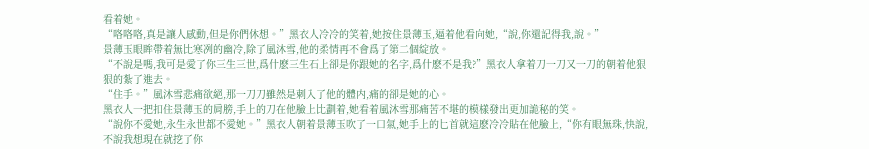看着她。
“咯咯咯,真是讓人感動,但是你們休想。”黑衣人冷冷的笑着,她按住景薄玉,逼着他看向她,“說,你還記得我,說。”
景薄玉眼眸帶着無比寒冽的幽冷,除了風沐雪,他的柔情再不會爲了第二個綻放。
“不說是嗎,我可是愛了你三生三世,爲什麽三生石上卻是你跟她的名字,爲什麽不是我?”黑衣人拿着刀一刀又一刀的朝着他狠狠的紮了進去。
“住手。”風沐雪悲痛欲絕,那一刀刀雖然是刺入了他的體内,痛的卻是她的心。
黑衣人一把扣住景薄玉的肩膀,手上的刀在他臉上比劃着,她看着風沐雪那痛苦不堪的模樣發出更加詭秘的笑。
“說你不愛她,永生永世都不愛她。”黑衣人朝着景薄玉吹了一口氣,她手上的匕首就這麽冷冷貼在他臉上,“你有眼無珠,快說,不說我想現在就挖了你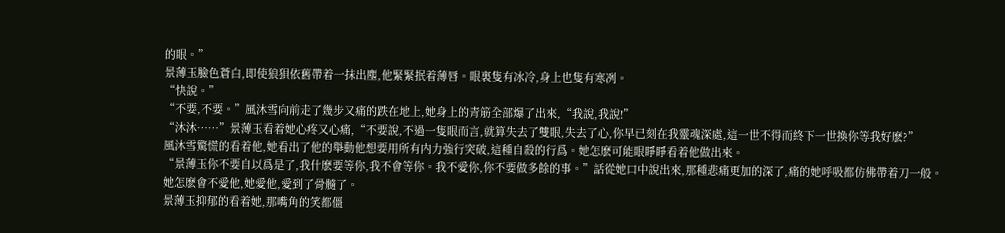的眼。”
景薄玉臉色蒼白,即使狼狽依舊帶着一抹出塵,他緊緊抿着薄唇。眼裏隻有冰冷,身上也隻有寒冽。
“快說。”
“不要,不要。”風沐雪向前走了幾步又痛的跌在地上,她身上的青筋全部爆了出來,“我說,我說!”
“沐沐……”景薄玉看着她心疼又心痛,“不要說,不過一隻眼而言,就算失去了雙眼,失去了心,你早已刻在我靈魂深處,這一世不得而終下一世換你等我好麽?”
風沐雪驚慌的看着他,她看出了他的舉動他想要用所有内力強行突破,這種自殺的行爲。她怎麽可能眼睜睜看着他做出來。
“景薄玉你不要自以爲是了,我什麽要等你,我不會等你。我不愛你,你不要做多餘的事。”話從她口中說出來,那種悲痛更加的深了,痛的她呼吸都仿佛帶着刀一般。
她怎麽會不愛他,她愛他,愛到了骨髓了。
景薄玉抑郁的看着她,那嘴角的笑都僵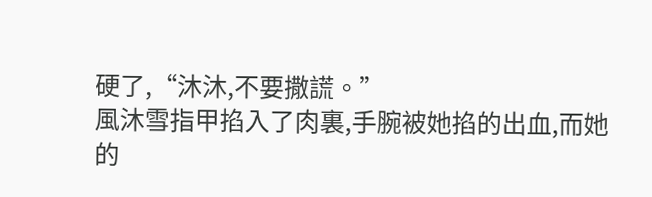硬了,“沐沐,不要撒謊。”
風沐雪指甲掐入了肉裏,手腕被她掐的出血,而她的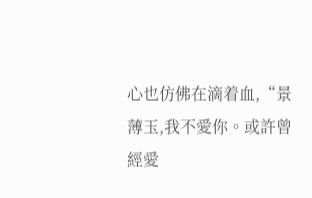心也仿佛在滴着血,“景薄玉,我不愛你。或許曾經愛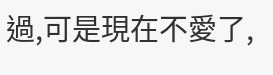過,可是現在不愛了,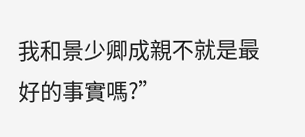我和景少卿成親不就是最好的事實嗎?”